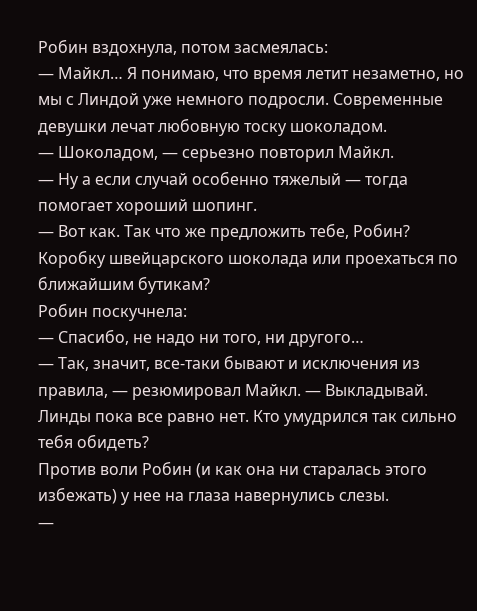Робин вздохнула, потом засмеялась:
— Майкл… Я понимаю, что время летит незаметно, но мы с Линдой уже немного подросли. Современные девушки лечат любовную тоску шоколадом.
— Шоколадом, — серьезно повторил Майкл.
— Ну а если случай особенно тяжелый — тогда помогает хороший шопинг.
— Вот как. Так что же предложить тебе, Робин? Коробку швейцарского шоколада или проехаться по ближайшим бутикам?
Робин поскучнела:
— Спасибо, не надо ни того, ни другого…
— Так, значит, все-таки бывают и исключения из правила, — резюмировал Майкл. — Выкладывай. Линды пока все равно нет. Кто умудрился так сильно тебя обидеть?
Против воли Робин (и как она ни старалась этого избежать) у нее на глаза навернулись слезы.
—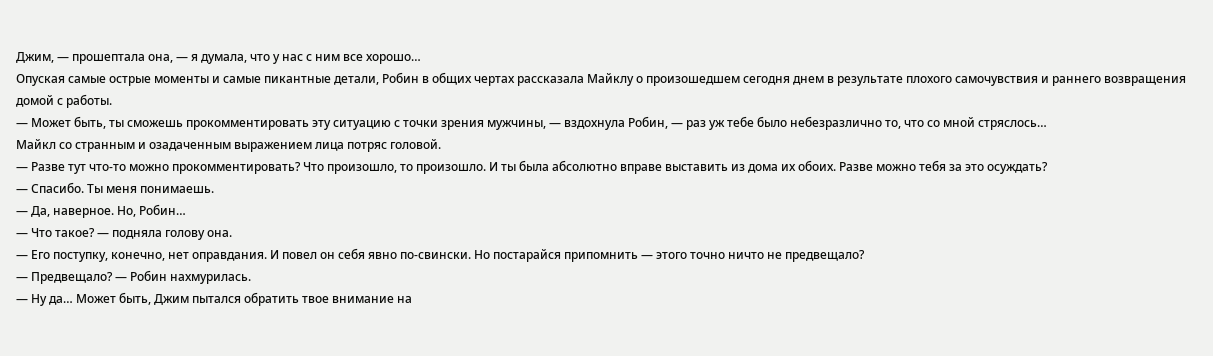Джим, — прошептала она, — я думала, что у нас с ним все хорошо…
Опуская самые острые моменты и самые пикантные детали, Робин в общих чертах рассказала Майклу о произошедшем сегодня днем в результате плохого самочувствия и раннего возвращения домой с работы.
— Может быть, ты сможешь прокомментировать эту ситуацию с точки зрения мужчины, — вздохнула Робин, — раз уж тебе было небезразлично то, что со мной стряслось…
Майкл со странным и озадаченным выражением лица потряс головой.
— Разве тут что-то можно прокомментировать? Что произошло, то произошло. И ты была абсолютно вправе выставить из дома их обоих. Разве можно тебя за это осуждать?
— Спасибо. Ты меня понимаешь.
— Да, наверное. Но, Робин…
— Что такое? — подняла голову она.
— Его поступку, конечно, нет оправдания. И повел он себя явно по-свински. Но постарайся припомнить — этого точно ничто не предвещало?
— Предвещало? — Робин нахмурилась.
— Ну да… Может быть, Джим пытался обратить твое внимание на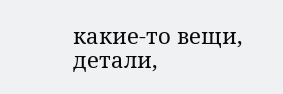какие-то вещи, детали,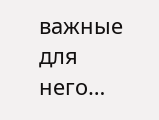важные для него…